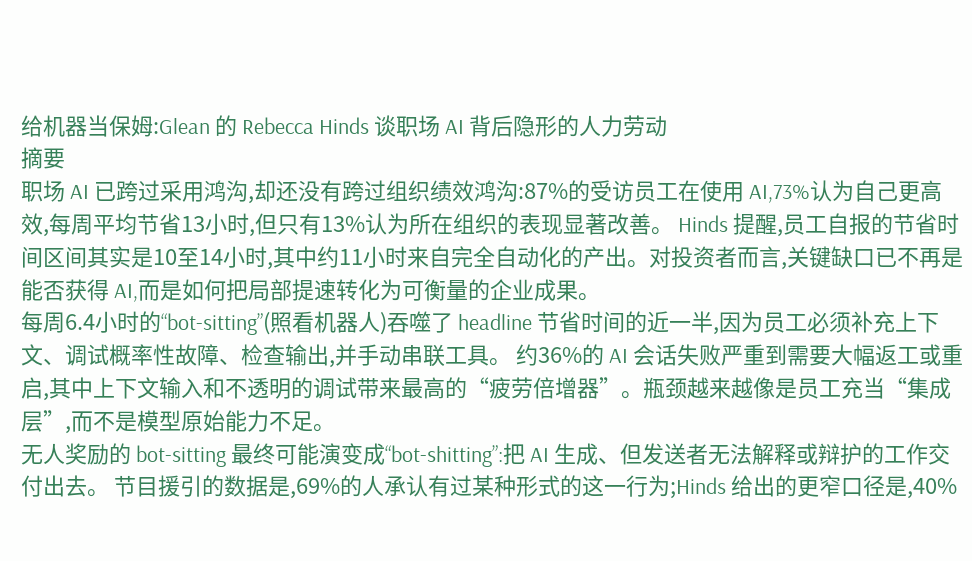给机器当保姆:Glean 的 Rebecca Hinds 谈职场 AI 背后隐形的人力劳动
摘要
职场 AI 已跨过采用鸿沟,却还没有跨过组织绩效鸿沟:87%的受访员工在使用 AI,73%认为自己更高效,每周平均节省13小时,但只有13%认为所在组织的表现显著改善。 Hinds 提醒,员工自报的节省时间区间其实是10至14小时,其中约11小时来自完全自动化的产出。对投资者而言,关键缺口已不再是能否获得 AI,而是如何把局部提速转化为可衡量的企业成果。
每周6.4小时的“bot-sitting”(照看机器人)吞噬了 headline 节省时间的近一半,因为员工必须补充上下文、调试概率性故障、检查输出,并手动串联工具。 约36%的 AI 会话失败严重到需要大幅返工或重启,其中上下文输入和不透明的调试带来最高的“疲劳倍增器”。瓶颈越来越像是员工充当“集成层”,而不是模型原始能力不足。
无人奖励的 bot-sitting 最终可能演变成“bot-shitting”:把 AI 生成、但发送者无法解释或辩护的工作交付出去。 节目援引的数据是,69%的人承认有过某种形式的这一行为;Hinds 给出的更窄口径是,40%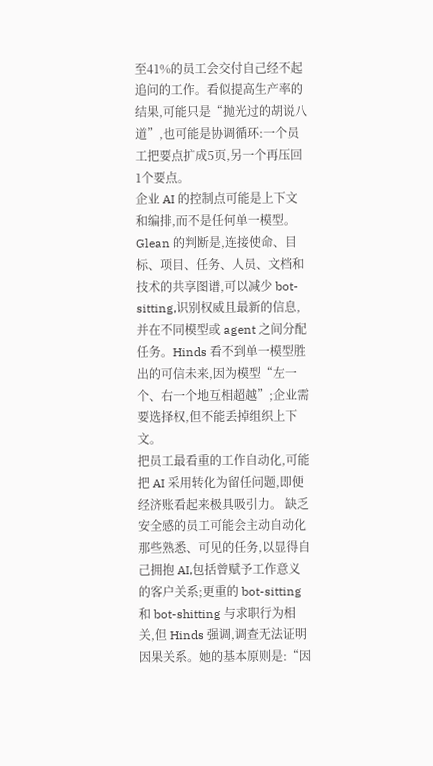至41%的员工会交付自己经不起追问的工作。看似提高生产率的结果,可能只是“抛光过的胡说八道”,也可能是协调循环:一个员工把要点扩成5页,另一个再压回1个要点。
企业 AI 的控制点可能是上下文和编排,而不是任何单一模型。 Glean 的判断是,连接使命、目标、项目、任务、人员、文档和技术的共享图谱,可以减少 bot-sitting,识别权威且最新的信息,并在不同模型或 agent 之间分配任务。Hinds 看不到单一模型胜出的可信未来,因为模型“左一个、右一个地互相超越”;企业需要选择权,但不能丢掉组织上下文。
把员工最看重的工作自动化,可能把 AI 采用转化为留任问题,即便经济账看起来极具吸引力。 缺乏安全感的员工可能会主动自动化那些熟悉、可见的任务,以显得自己拥抱 AI,包括曾赋予工作意义的客户关系;更重的 bot-sitting 和 bot-shitting 与求职行为相关,但 Hinds 强调,调查无法证明因果关系。她的基本原则是:“因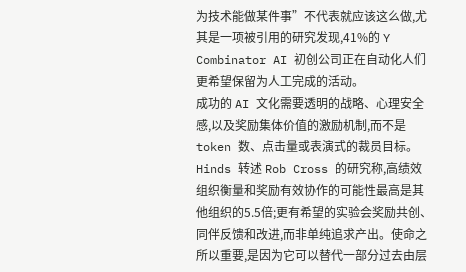为技术能做某件事”不代表就应该这么做,尤其是一项被引用的研究发现,41%的 Y Combinator AI 初创公司正在自动化人们更希望保留为人工完成的活动。
成功的 AI 文化需要透明的战略、心理安全感,以及奖励集体价值的激励机制,而不是 token 数、点击量或表演式的裁员目标。 Hinds 转述 Rob Cross 的研究称,高绩效组织衡量和奖励有效协作的可能性最高是其他组织的5.5倍;更有希望的实验会奖励共创、同伴反馈和改进,而非单纯追求产出。使命之所以重要,是因为它可以替代一部分过去由层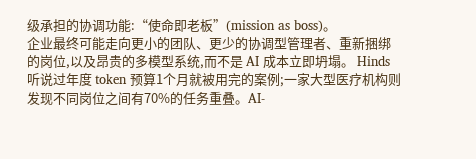级承担的协调功能:“使命即老板”(mission as boss)。
企业最终可能走向更小的团队、更少的协调型管理者、重新捆绑的岗位,以及昂贵的多模型系统,而不是 AI 成本立即坍塌。 Hinds 听说过年度 token 预算1个月就被用完的案例;一家大型医疗机构则发现不同岗位之间有70%的任务重叠。AI-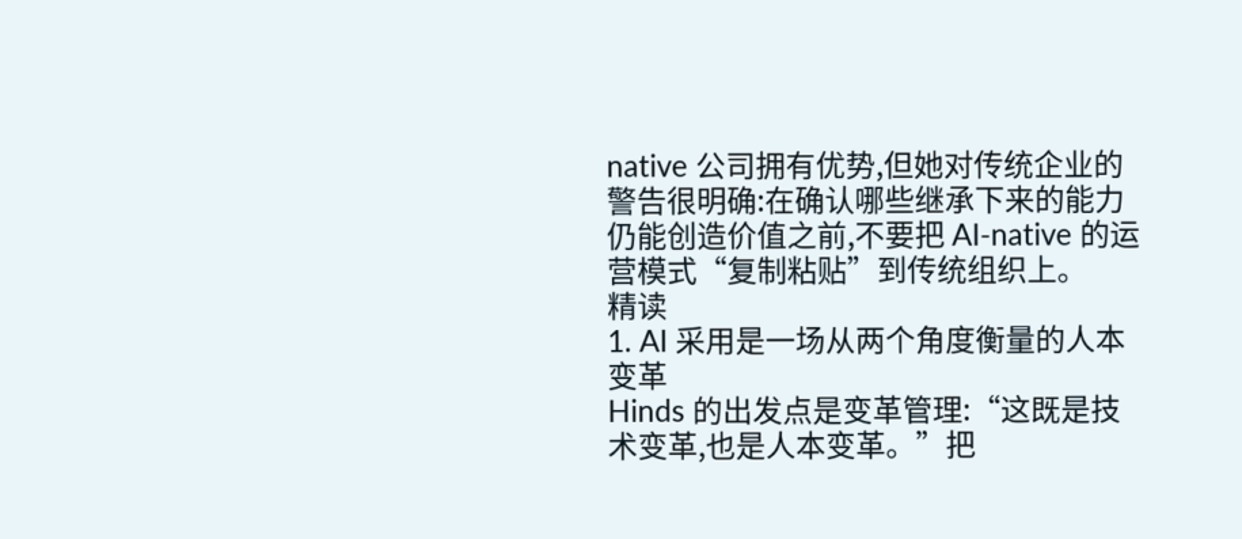native 公司拥有优势,但她对传统企业的警告很明确:在确认哪些继承下来的能力仍能创造价值之前,不要把 AI-native 的运营模式“复制粘贴”到传统组织上。
精读
1. AI 采用是一场从两个角度衡量的人本变革
Hinds 的出发点是变革管理:“这既是技术变革,也是人本变革。”把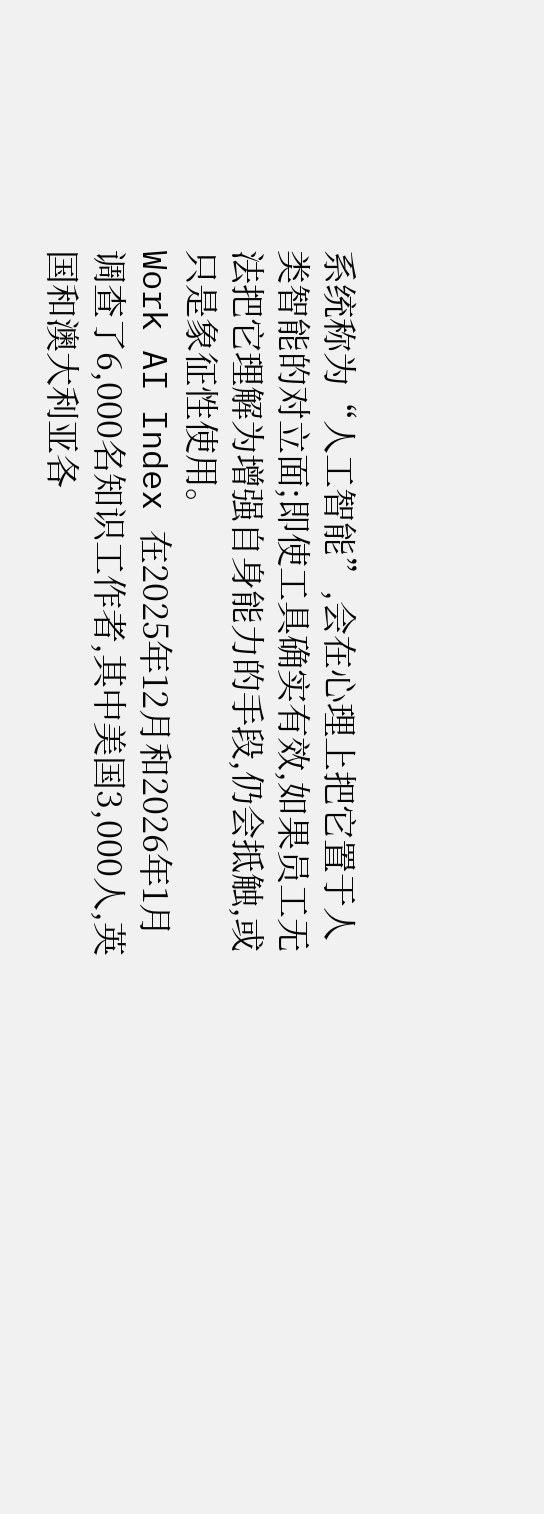系统称为“人工智能”,会在心理上把它置于人类智能的对立面;即使工具确实有效,如果员工无法把它理解为增强自身能力的手段,仍会抵触,或只是象征性使用。
Work AI Index 在2025年12月和2026年1月调查了6,000名知识工作者,其中美国3,000人,英国和澳大利亚各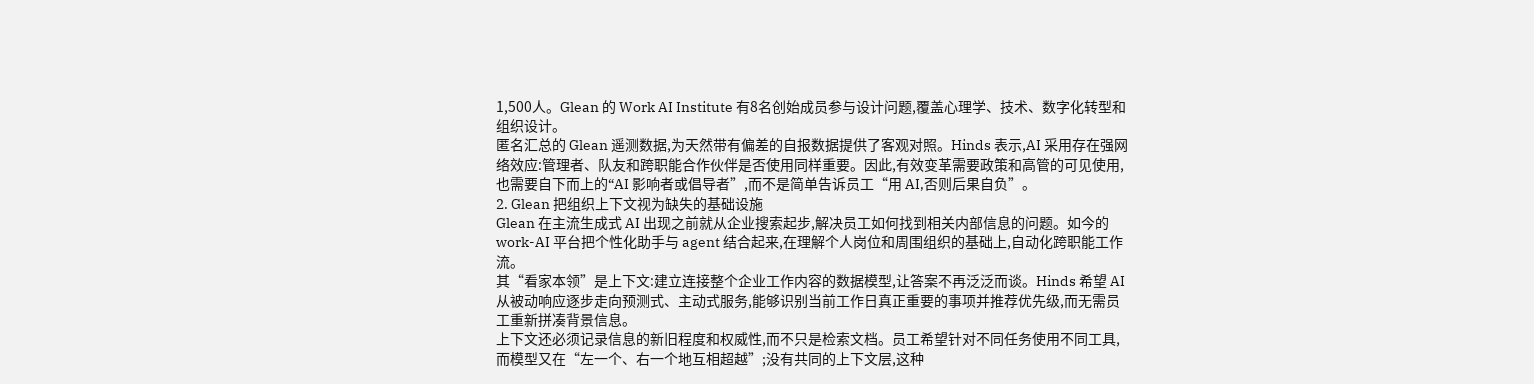1,500人。Glean 的 Work AI Institute 有8名创始成员参与设计问题,覆盖心理学、技术、数字化转型和组织设计。
匿名汇总的 Glean 遥测数据,为天然带有偏差的自报数据提供了客观对照。Hinds 表示,AI 采用存在强网络效应:管理者、队友和跨职能合作伙伴是否使用同样重要。因此,有效变革需要政策和高管的可见使用,也需要自下而上的“AI 影响者或倡导者”,而不是简单告诉员工“用 AI,否则后果自负”。
2. Glean 把组织上下文视为缺失的基础设施
Glean 在主流生成式 AI 出现之前就从企业搜索起步,解决员工如何找到相关内部信息的问题。如今的 work-AI 平台把个性化助手与 agent 结合起来,在理解个人岗位和周围组织的基础上,自动化跨职能工作流。
其“看家本领”是上下文:建立连接整个企业工作内容的数据模型,让答案不再泛泛而谈。Hinds 希望 AI 从被动响应逐步走向预测式、主动式服务,能够识别当前工作日真正重要的事项并推荐优先级,而无需员工重新拼凑背景信息。
上下文还必须记录信息的新旧程度和权威性,而不只是检索文档。员工希望针对不同任务使用不同工具,而模型又在“左一个、右一个地互相超越”;没有共同的上下文层,这种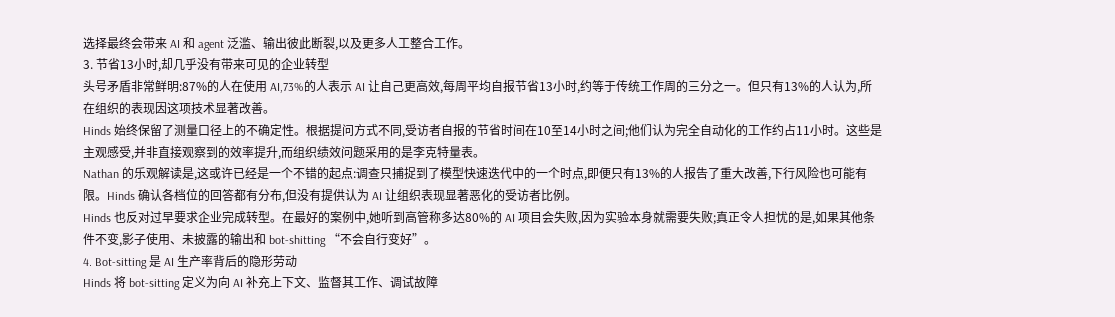选择最终会带来 AI 和 agent 泛滥、输出彼此断裂,以及更多人工整合工作。
3. 节省13小时,却几乎没有带来可见的企业转型
头号矛盾非常鲜明:87%的人在使用 AI,73%的人表示 AI 让自己更高效,每周平均自报节省13小时,约等于传统工作周的三分之一。但只有13%的人认为,所在组织的表现因这项技术显著改善。
Hinds 始终保留了测量口径上的不确定性。根据提问方式不同,受访者自报的节省时间在10至14小时之间;他们认为完全自动化的工作约占11小时。这些是主观感受,并非直接观察到的效率提升,而组织绩效问题采用的是李克特量表。
Nathan 的乐观解读是,这或许已经是一个不错的起点:调查只捕捉到了模型快速迭代中的一个时点,即便只有13%的人报告了重大改善,下行风险也可能有限。Hinds 确认各档位的回答都有分布,但没有提供认为 AI 让组织表现显著恶化的受访者比例。
Hinds 也反对过早要求企业完成转型。在最好的案例中,她听到高管称多达80%的 AI 项目会失败,因为实验本身就需要失败;真正令人担忧的是,如果其他条件不变,影子使用、未披露的输出和 bot-shitting “不会自行变好”。
4. Bot-sitting 是 AI 生产率背后的隐形劳动
Hinds 将 bot-sitting 定义为向 AI 补充上下文、监督其工作、调试故障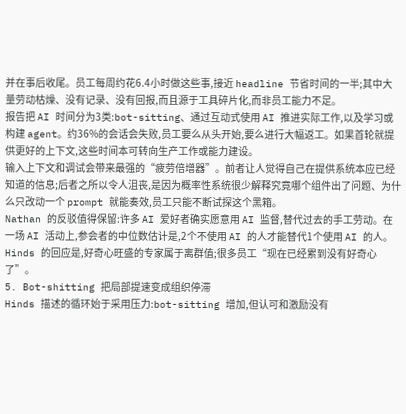并在事后收尾。员工每周约花6.4小时做这些事,接近 headline 节省时间的一半;其中大量劳动枯燥、没有记录、没有回报,而且源于工具碎片化,而非员工能力不足。
报告把 AI 时间分为3类:bot-sitting、通过互动式使用 AI 推进实际工作,以及学习或构建 agent。约36%的会话会失败,员工要么从头开始,要么进行大幅返工。如果首轮就提供更好的上下文,这些时间本可转向生产工作或能力建设。
输入上下文和调试会带来最强的“疲劳倍增器”。前者让人觉得自己在提供系统本应已经知道的信息;后者之所以令人沮丧,是因为概率性系统很少解释究竟哪个组件出了问题、为什么只改动一个 prompt 就能奏效,员工只能不断试探这个黑箱。
Nathan 的反驳值得保留:许多 AI 爱好者确实愿意用 AI 监督,替代过去的手工劳动。在一场 AI 活动上,参会者的中位数估计是,2个不使用 AI 的人才能替代1个使用 AI 的人。Hinds 的回应是,好奇心旺盛的专家属于离群值;很多员工“现在已经累到没有好奇心了”。
5. Bot-shitting 把局部提速变成组织停滞
Hinds 描述的循环始于采用压力:bot-sitting 增加,但认可和激励没有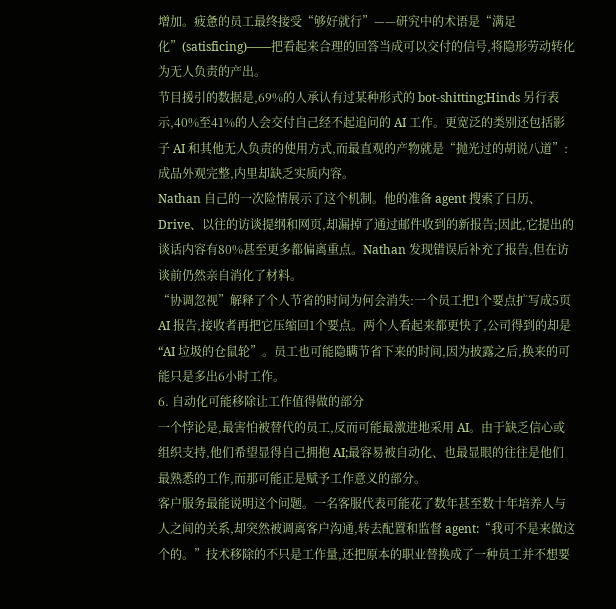增加。疲惫的员工最终接受“够好就行”——研究中的术语是“满足化”(satisficing)——把看起来合理的回答当成可以交付的信号,将隐形劳动转化为无人负责的产出。
节目援引的数据是,69%的人承认有过某种形式的 bot-shitting;Hinds 另行表示,40%至41%的人会交付自己经不起追问的 AI 工作。更宽泛的类别还包括影子 AI 和其他无人负责的使用方式,而最直观的产物就是“抛光过的胡说八道”:成品外观完整,内里却缺乏实质内容。
Nathan 自己的一次险情展示了这个机制。他的准备 agent 搜索了日历、Drive、以往的访谈提纲和网页,却漏掉了通过邮件收到的新报告;因此,它提出的谈话内容有80%甚至更多都偏离重点。Nathan 发现错误后补充了报告,但在访谈前仍然亲自消化了材料。
“协调忽视”解释了个人节省的时间为何会消失:一个员工把1个要点扩写成5页 AI 报告,接收者再把它压缩回1个要点。两个人看起来都更快了,公司得到的却是“AI 垃圾的仓鼠轮”。员工也可能隐瞒节省下来的时间,因为披露之后,换来的可能只是多出6小时工作。
6. 自动化可能移除让工作值得做的部分
一个悖论是,最害怕被替代的员工,反而可能最激进地采用 AI。由于缺乏信心或组织支持,他们希望显得自己拥抱 AI;最容易被自动化、也最显眼的往往是他们最熟悉的工作,而那可能正是赋予工作意义的部分。
客户服务最能说明这个问题。一名客服代表可能花了数年甚至数十年培养人与人之间的关系,却突然被调离客户沟通,转去配置和监督 agent:“我可不是来做这个的。”技术移除的不只是工作量,还把原本的职业替换成了一种员工并不想要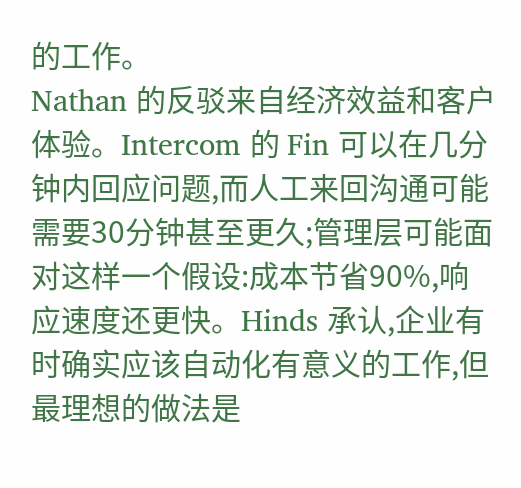的工作。
Nathan 的反驳来自经济效益和客户体验。Intercom 的 Fin 可以在几分钟内回应问题,而人工来回沟通可能需要30分钟甚至更久;管理层可能面对这样一个假设:成本节省90%,响应速度还更快。Hinds 承认,企业有时确实应该自动化有意义的工作,但最理想的做法是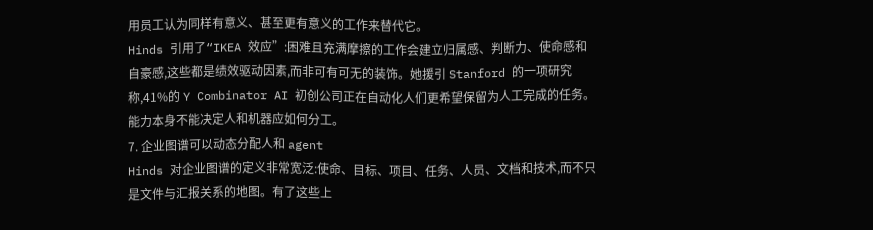用员工认为同样有意义、甚至更有意义的工作来替代它。
Hinds 引用了“IKEA 效应”:困难且充满摩擦的工作会建立归属感、判断力、使命感和自豪感,这些都是绩效驱动因素,而非可有可无的装饰。她援引 Stanford 的一项研究称,41%的 Y Combinator AI 初创公司正在自动化人们更希望保留为人工完成的任务。能力本身不能决定人和机器应如何分工。
7. 企业图谱可以动态分配人和 agent
Hinds 对企业图谱的定义非常宽泛:使命、目标、项目、任务、人员、文档和技术,而不只是文件与汇报关系的地图。有了这些上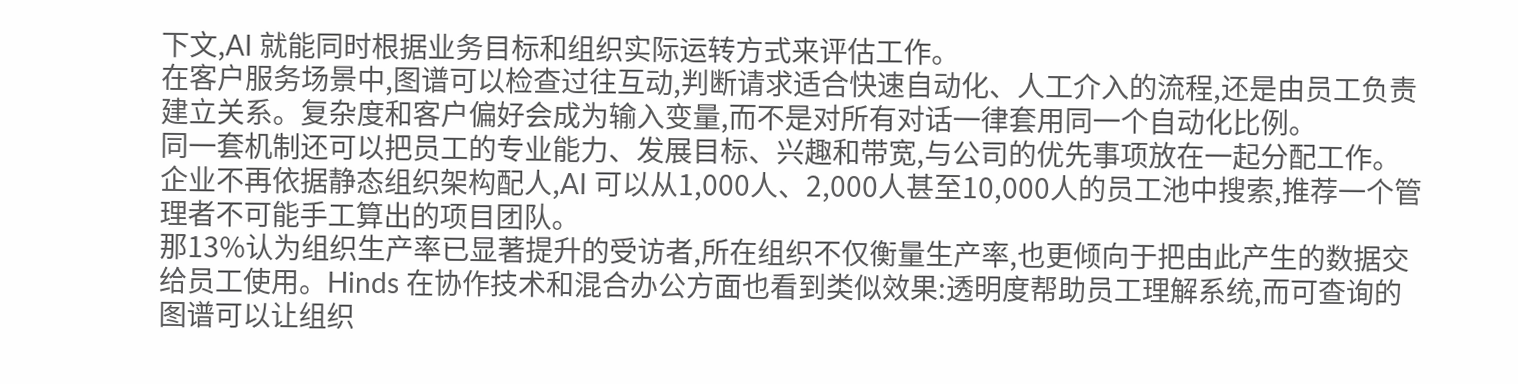下文,AI 就能同时根据业务目标和组织实际运转方式来评估工作。
在客户服务场景中,图谱可以检查过往互动,判断请求适合快速自动化、人工介入的流程,还是由员工负责建立关系。复杂度和客户偏好会成为输入变量,而不是对所有对话一律套用同一个自动化比例。
同一套机制还可以把员工的专业能力、发展目标、兴趣和带宽,与公司的优先事项放在一起分配工作。企业不再依据静态组织架构配人,AI 可以从1,000人、2,000人甚至10,000人的员工池中搜索,推荐一个管理者不可能手工算出的项目团队。
那13%认为组织生产率已显著提升的受访者,所在组织不仅衡量生产率,也更倾向于把由此产生的数据交给员工使用。Hinds 在协作技术和混合办公方面也看到类似效果:透明度帮助员工理解系统,而可查询的图谱可以让组织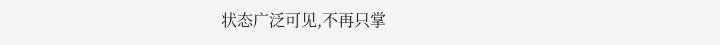状态广泛可见,不再只掌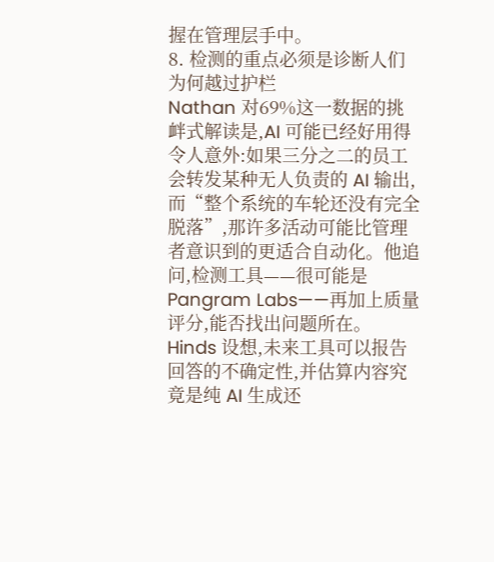握在管理层手中。
8. 检测的重点必须是诊断人们为何越过护栏
Nathan 对69%这一数据的挑衅式解读是,AI 可能已经好用得令人意外:如果三分之二的员工会转发某种无人负责的 AI 输出,而“整个系统的车轮还没有完全脱落”,那许多活动可能比管理者意识到的更适合自动化。他追问,检测工具——很可能是 Pangram Labs——再加上质量评分,能否找出问题所在。
Hinds 设想,未来工具可以报告回答的不确定性,并估算内容究竟是纯 AI 生成还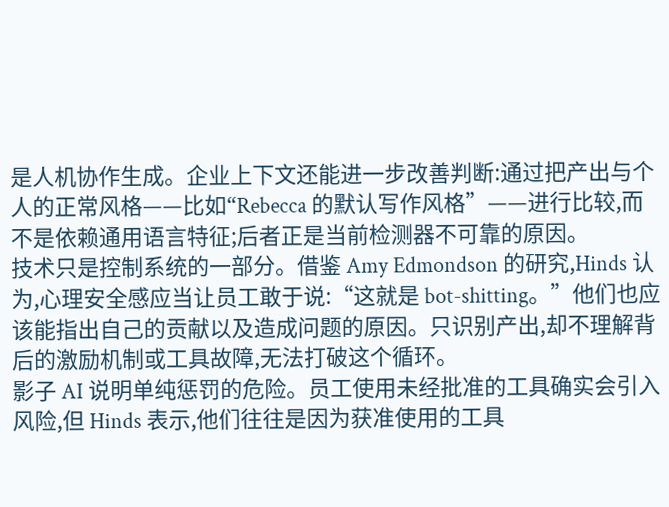是人机协作生成。企业上下文还能进一步改善判断:通过把产出与个人的正常风格——比如“Rebecca 的默认写作风格”——进行比较,而不是依赖通用语言特征;后者正是当前检测器不可靠的原因。
技术只是控制系统的一部分。借鉴 Amy Edmondson 的研究,Hinds 认为,心理安全感应当让员工敢于说:“这就是 bot-shitting。”他们也应该能指出自己的贡献以及造成问题的原因。只识别产出,却不理解背后的激励机制或工具故障,无法打破这个循环。
影子 AI 说明单纯惩罚的危险。员工使用未经批准的工具确实会引入风险,但 Hinds 表示,他们往往是因为获准使用的工具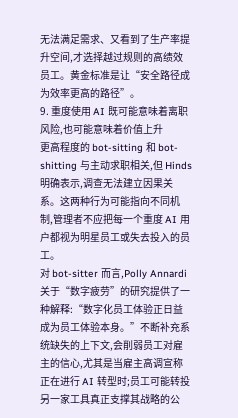无法满足需求、又看到了生产率提升空间,才选择越过规则的高绩效员工。黄金标准是让“安全路径成为效率更高的路径”。
9. 重度使用 AI 既可能意味着离职风险,也可能意味着价值上升
更高程度的 bot-sitting 和 bot-shitting 与主动求职相关,但 Hinds 明确表示,调查无法建立因果关系。这两种行为可能指向不同机制,管理者不应把每一个重度 AI 用户都视为明星员工或失去投入的员工。
对 bot-sitter 而言,Polly Annardi 关于“数字疲劳”的研究提供了一种解释:“数字化员工体验正日益成为员工体验本身。”不断补充系统缺失的上下文,会削弱员工对雇主的信心,尤其是当雇主高调宣称正在进行 AI 转型时;员工可能转投另一家工具真正支撑其战略的公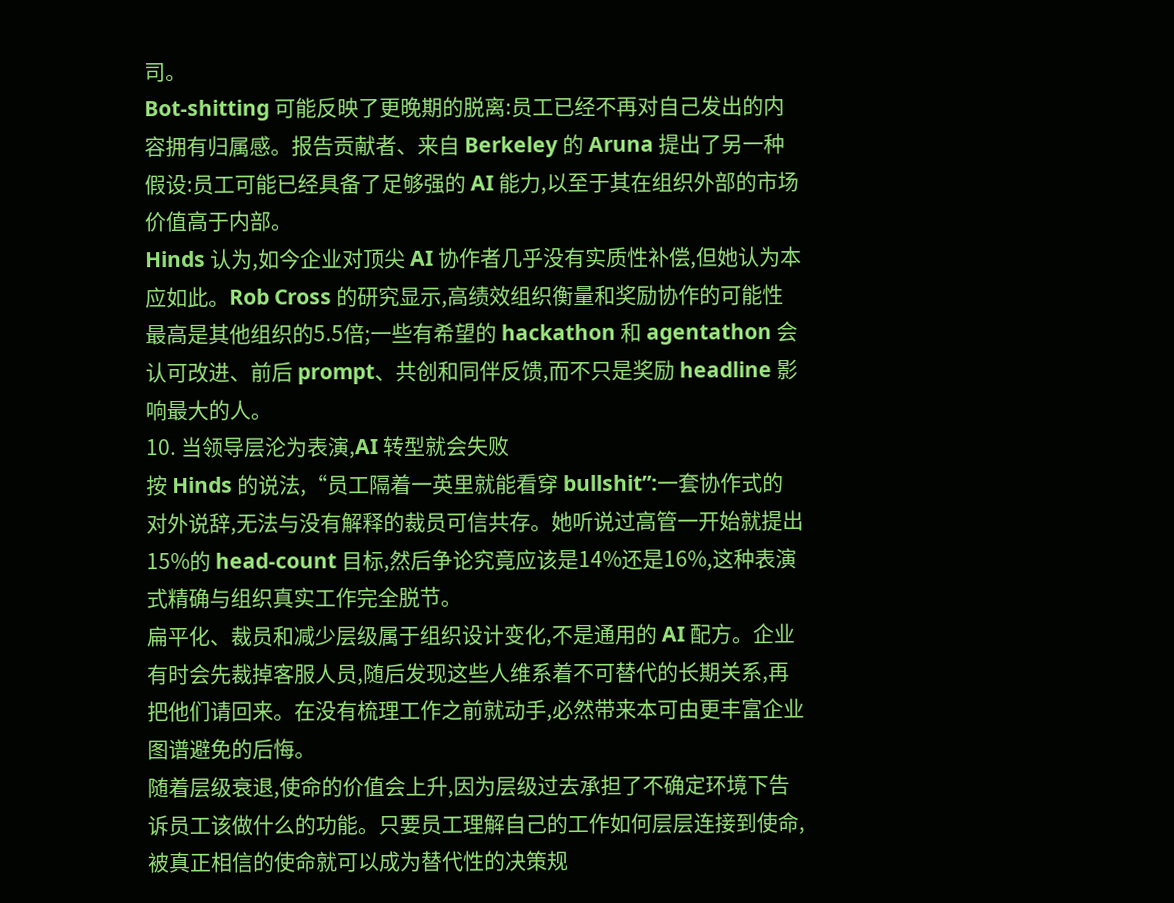司。
Bot-shitting 可能反映了更晚期的脱离:员工已经不再对自己发出的内容拥有归属感。报告贡献者、来自 Berkeley 的 Aruna 提出了另一种假设:员工可能已经具备了足够强的 AI 能力,以至于其在组织外部的市场价值高于内部。
Hinds 认为,如今企业对顶尖 AI 协作者几乎没有实质性补偿,但她认为本应如此。Rob Cross 的研究显示,高绩效组织衡量和奖励协作的可能性最高是其他组织的5.5倍;一些有希望的 hackathon 和 agentathon 会认可改进、前后 prompt、共创和同伴反馈,而不只是奖励 headline 影响最大的人。
10. 当领导层沦为表演,AI 转型就会失败
按 Hinds 的说法,“员工隔着一英里就能看穿 bullshit”:一套协作式的对外说辞,无法与没有解释的裁员可信共存。她听说过高管一开始就提出15%的 head-count 目标,然后争论究竟应该是14%还是16%,这种表演式精确与组织真实工作完全脱节。
扁平化、裁员和减少层级属于组织设计变化,不是通用的 AI 配方。企业有时会先裁掉客服人员,随后发现这些人维系着不可替代的长期关系,再把他们请回来。在没有梳理工作之前就动手,必然带来本可由更丰富企业图谱避免的后悔。
随着层级衰退,使命的价值会上升,因为层级过去承担了不确定环境下告诉员工该做什么的功能。只要员工理解自己的工作如何层层连接到使命,被真正相信的使命就可以成为替代性的决策规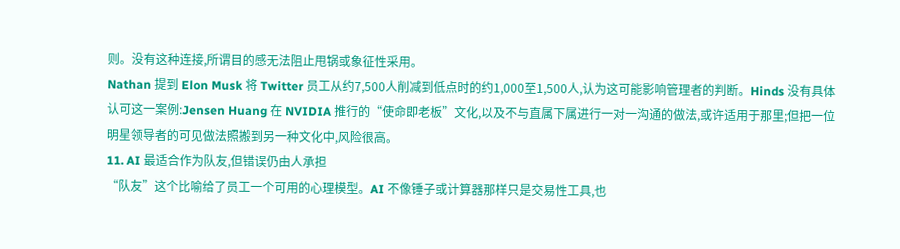则。没有这种连接,所谓目的感无法阻止甩锅或象征性采用。
Nathan 提到 Elon Musk 将 Twitter 员工从约7,500人削减到低点时的约1,000至1,500人,认为这可能影响管理者的判断。Hinds 没有具体认可这一案例:Jensen Huang 在 NVIDIA 推行的“使命即老板”文化,以及不与直属下属进行一对一沟通的做法,或许适用于那里;但把一位明星领导者的可见做法照搬到另一种文化中,风险很高。
11. AI 最适合作为队友,但错误仍由人承担
“队友”这个比喻给了员工一个可用的心理模型。AI 不像锤子或计算器那样只是交易性工具,也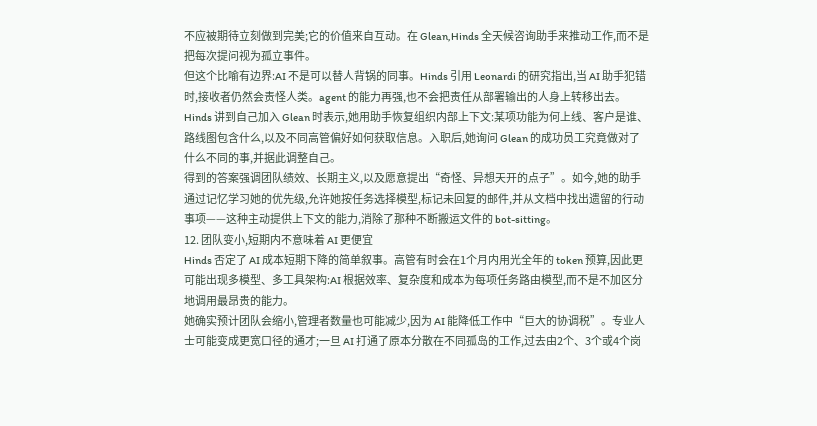不应被期待立刻做到完美;它的价值来自互动。在 Glean,Hinds 全天候咨询助手来推动工作,而不是把每次提问视为孤立事件。
但这个比喻有边界:AI 不是可以替人背锅的同事。Hinds 引用 Leonardi 的研究指出,当 AI 助手犯错时,接收者仍然会责怪人类。agent 的能力再强,也不会把责任从部署输出的人身上转移出去。
Hinds 讲到自己加入 Glean 时表示,她用助手恢复组织内部上下文:某项功能为何上线、客户是谁、路线图包含什么,以及不同高管偏好如何获取信息。入职后,她询问 Glean 的成功员工究竟做对了什么不同的事,并据此调整自己。
得到的答案强调团队绩效、长期主义,以及愿意提出“奇怪、异想天开的点子”。如今,她的助手通过记忆学习她的优先级,允许她按任务选择模型,标记未回复的邮件,并从文档中找出遗留的行动事项——这种主动提供上下文的能力,消除了那种不断搬运文件的 bot-sitting。
12. 团队变小,短期内不意味着 AI 更便宜
Hinds 否定了 AI 成本短期下降的简单叙事。高管有时会在1个月内用光全年的 token 预算,因此更可能出现多模型、多工具架构:AI 根据效率、复杂度和成本为每项任务路由模型,而不是不加区分地调用最昂贵的能力。
她确实预计团队会缩小,管理者数量也可能减少,因为 AI 能降低工作中“巨大的协调税”。专业人士可能变成更宽口径的通才;一旦 AI 打通了原本分散在不同孤岛的工作,过去由2个、3个或4个岗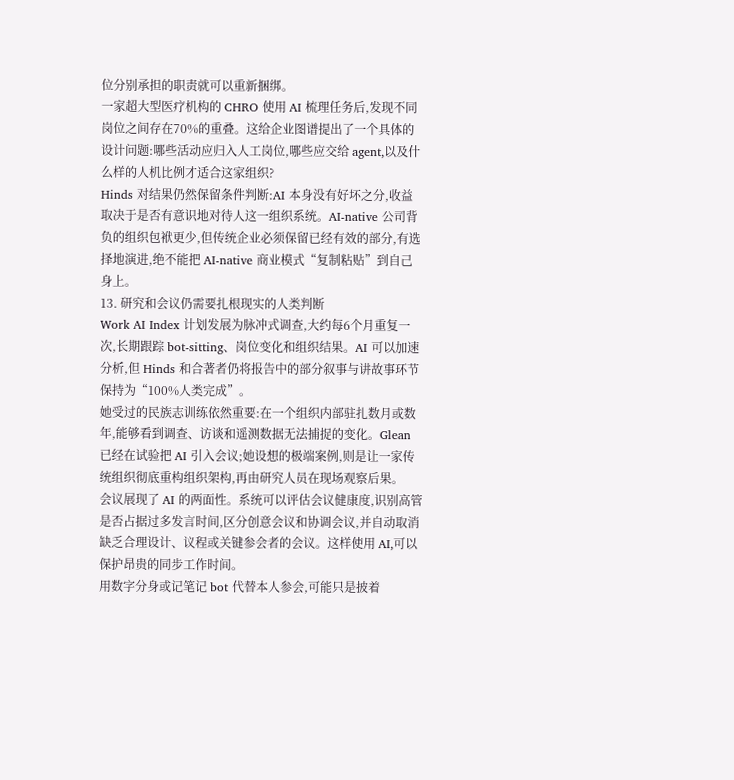位分别承担的职责就可以重新捆绑。
一家超大型医疗机构的 CHRO 使用 AI 梳理任务后,发现不同岗位之间存在70%的重叠。这给企业图谱提出了一个具体的设计问题:哪些活动应归入人工岗位,哪些应交给 agent,以及什么样的人机比例才适合这家组织?
Hinds 对结果仍然保留条件判断:AI 本身没有好坏之分,收益取决于是否有意识地对待人这一组织系统。AI-native 公司背负的组织包袱更少,但传统企业必须保留已经有效的部分,有选择地演进,绝不能把 AI-native 商业模式“复制粘贴”到自己身上。
13. 研究和会议仍需要扎根现实的人类判断
Work AI Index 计划发展为脉冲式调查,大约每6个月重复一次,长期跟踪 bot-sitting、岗位变化和组织结果。AI 可以加速分析,但 Hinds 和合著者仍将报告中的部分叙事与讲故事环节保持为“100%人类完成”。
她受过的民族志训练依然重要:在一个组织内部驻扎数月或数年,能够看到调查、访谈和遥测数据无法捕捉的变化。Glean 已经在试验把 AI 引入会议;她设想的极端案例,则是让一家传统组织彻底重构组织架构,再由研究人员在现场观察后果。
会议展现了 AI 的两面性。系统可以评估会议健康度,识别高管是否占据过多发言时间,区分创意会议和协调会议,并自动取消缺乏合理设计、议程或关键参会者的会议。这样使用 AI,可以保护昂贵的同步工作时间。
用数字分身或记笔记 bot 代替本人参会,可能只是披着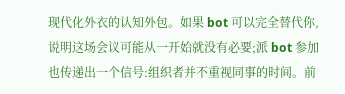现代化外衣的认知外包。如果 bot 可以完全替代你,说明这场会议可能从一开始就没有必要;派 bot 参加也传递出一个信号:组织者并不重视同事的时间。前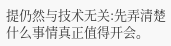提仍然与技术无关:先弄清楚什么事情真正值得开会。